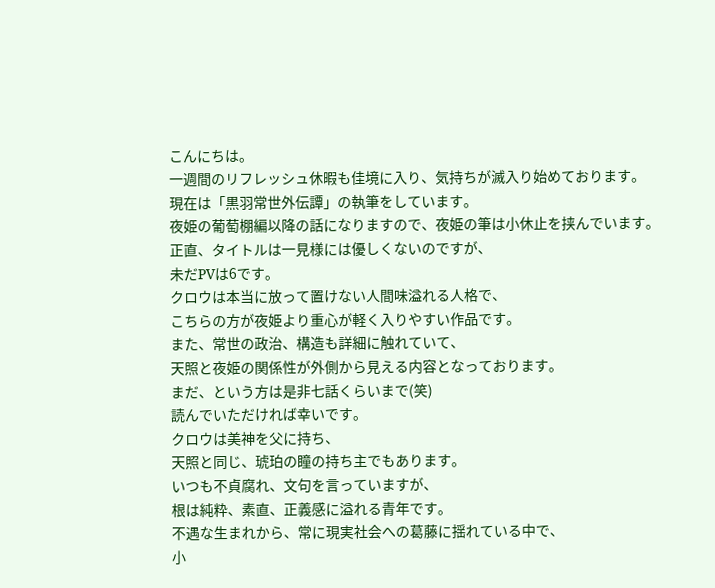こんにちは。
一週間のリフレッシュ休暇も佳境に入り、気持ちが滅入り始めております。
現在は「黒羽常世外伝譚」の執筆をしています。
夜姫の葡萄棚編以降の話になりますので、夜姫の筆は小休止を挟んでいます。
正直、タイトルは一見様には優しくないのですが、
未だPVは6です。
クロウは本当に放って置けない人間味溢れる人格で、
こちらの方が夜姫より重心が軽く入りやすい作品です。
また、常世の政治、構造も詳細に触れていて、
天照と夜姫の関係性が外側から見える内容となっております。
まだ、という方は是非七話くらいまで(笑)
読んでいただければ幸いです。
クロウは美神を父に持ち、
天照と同じ、琥珀の瞳の持ち主でもあります。
いつも不貞腐れ、文句を言っていますが、
根は純粋、素直、正義感に溢れる青年です。
不遇な生まれから、常に現実社会への葛藤に揺れている中で、
小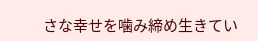さな幸せを噛み締め生きてい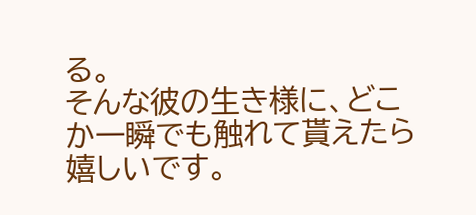る。
そんな彼の生き様に、どこか一瞬でも触れて貰えたら嬉しいです。